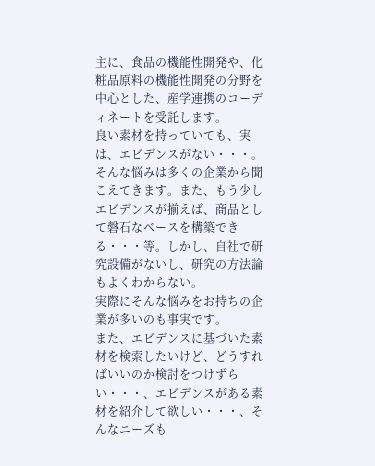主に、食品の機能性開発や、化粧品原料の機能性開発の分野を中心とした、産学連携のコーディネートを受託します。
良い素材を持っていても、実は、エビデンスがない・・・。そんな悩みは多くの企業から聞こえてきます。また、もう少しエビデンスが揃えば、商品として磐石なベースを構築できる・・・等。しかし、自社で研究設備がないし、研究の方法論もよくわからない。
実際にそんな悩みをお持ちの企業が多いのも事実です。
また、エビデンスに基づいた素材を検索したいけど、どうすればいいのか検討をつけずらい・・・、エビデンスがある素材を紹介して欲しい・・・、そんなニーズも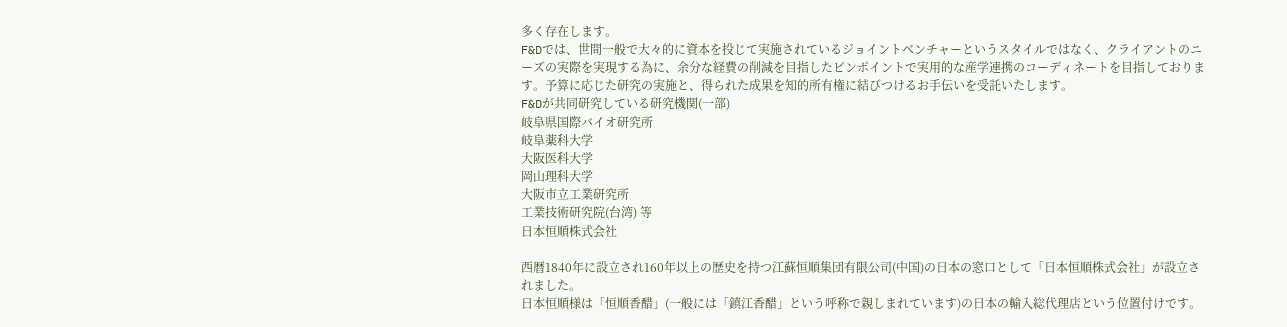多く存在します。
F&Dでは、世間一般で大々的に資本を投じて実施されているジョイントベンチャーというスタイルではなく、クライアントのニーズの実際を実現する為に、余分な経費の削減を目指したピンポイントで実用的な産学連携のコーディネートを目指しております。予算に応じた研究の実施と、得られた成果を知的所有権に結びつけるお手伝いを受託いたします。
F&Dが共同研究している研究機関(一部)
岐阜県国際バイオ研究所
岐阜薬科大学
大阪医科大学
岡山理科大学
大阪市立工業研究所
工業技術研究院(台湾) 等
日本恒順株式会社

西暦1840年に設立され160年以上の歴史を持つ江蘇恒順集団有限公司(中国)の日本の窓口として「日本恒順株式会社」が設立されました。
日本恒順様は「恒順香醋」(一般には「鎮江香醋」という呼称で親しまれています)の日本の輸入総代理店という位置付けです。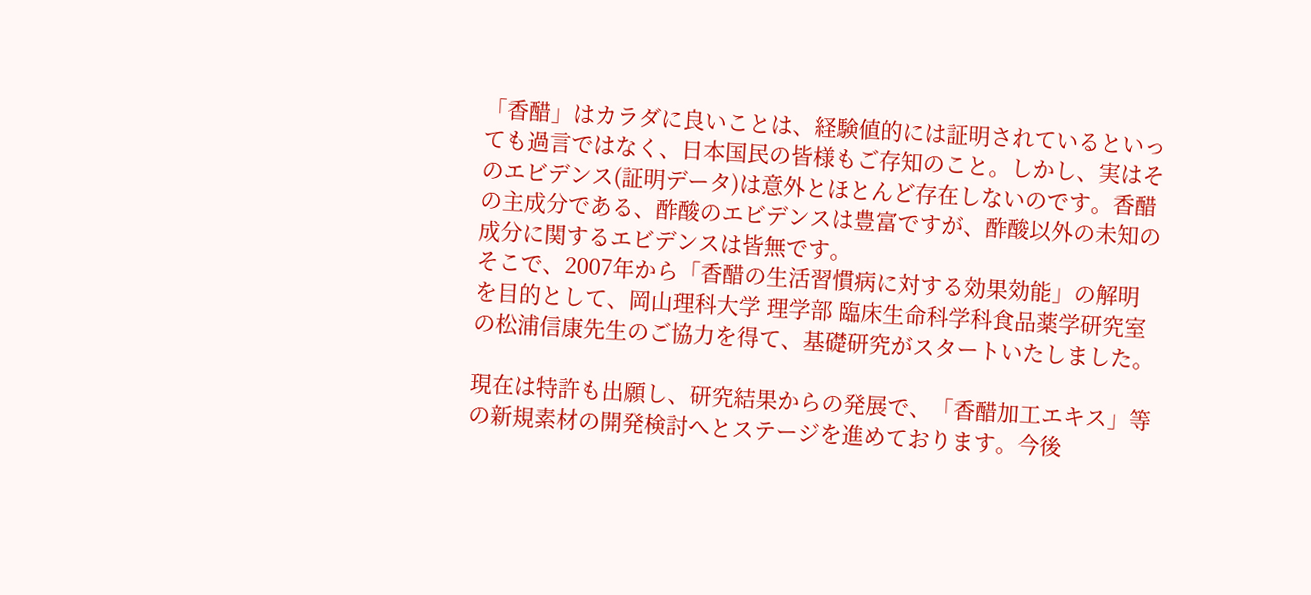「香醋」はカラダに良いことは、経験値的には証明されているといっても過言ではなく、日本国民の皆様もご存知のこと。しかし、実はそのエビデンス(証明データ)は意外とほとんど存在しないのです。香醋の主成分である、酢酸のエビデンスは豊富ですが、酢酸以外の未知の成分に関するエビデンスは皆無です。
そこで、2007年から「香醋の生活習慣病に対する効果効能」の解明を目的として、岡山理科大学 理学部 臨床生命科学科食品薬学研究室の松浦信康先生のご協力を得て、基礎研究がスタートいたしました。

現在は特許も出願し、研究結果からの発展で、「香醋加工エキス」等の新規素材の開発検討へとステージを進めております。今後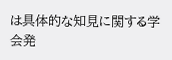は具体的な知見に関する学会発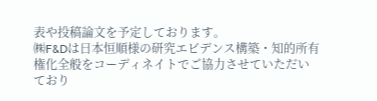表や投稿論文を予定しております。
㈱F&Dは日本恒順様の研究エビデンス構築・知的所有権化全般をコーディネイトでご協力させていただいており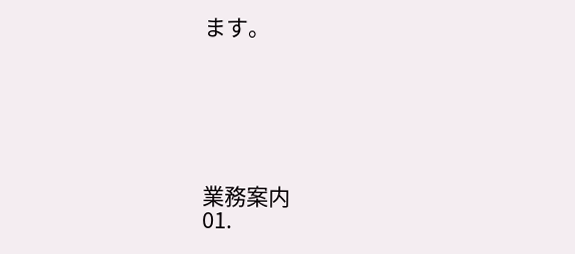ます。






業務案内
01.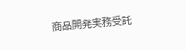商品開発実務受託